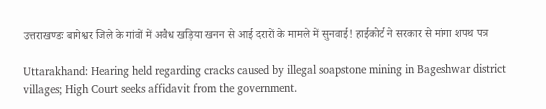उत्तराखण्डः बागेश्वर जिले के गांवों में अवैध खड़िया खनन से आई दरारों के मामले में सुनवाई! हाईकोर्ट ने सरकार से मांगा शपथ पत्र

Uttarakhand: Hearing held regarding cracks caused by illegal soapstone mining in Bageshwar district villages; High Court seeks affidavit from the government.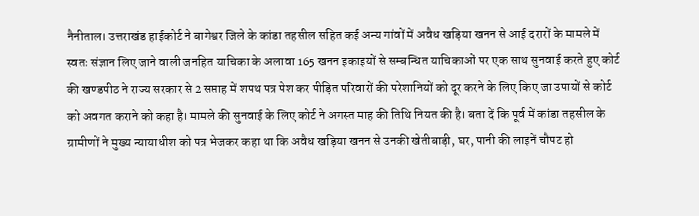नैनीताल। उत्तराखंड हाईकोर्ट ने बागेश्वर जिले के कांडा तहसील सहित कई अन्य गांवों में अवैध खड़िया खनन से आई दरारों के मामले में स्वतः संज्ञान लिए जाने वाली जनहित याचिका के अलावा 165 खनन इकाइयों से सम्बन्धित याचिकाओं पर एक साथ सुनवाई करते हुए कोर्ट की खण्डपीठ ने राज्य सरकार से 2 सप्ताह में शपथ पत्र पेश कर पीड़ित परिवारों की परेशानियों को दूर करने के लिए किए जा उपायों से कोर्ट को अवगत कराने को कहा है। मामले की सुनवाई के लिए कोर्ट ने अगस्त माह की तिथि नियत की है। बता दें कि पूर्व में कांडा तहसील के ग्रामीणों ने मुख्य न्यायाधीश को पत्र भेजकर कहा था कि अवैध खड़िया खनन से उनकी खेतीबाड़ी, घर, पानी की लाइनें चौपट हो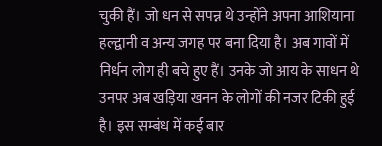चुकी हैं। जो धन से सपन्न थे उन्होंने अपना आशियाना हल्द्वानी व अन्य जगह पर बना दिया है। अब गावों में निर्धन लोग ही बचे हुए हैं। उनके जो आय के साधन थे उनपर अब खड़िया खनन के लोगों की नजर टिकी हुई है। इस सम्बंध में कई बार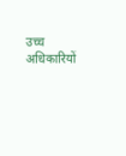उच्च अधिकारियों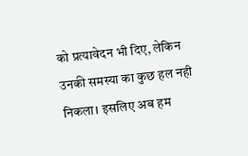को प्रत्यावेदन भी दिए, लेकिन उनकी समस्या का कुछ हल नही निकला। इसलिए अब हम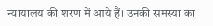न्यायालय की शरण में आये हैं। उनकी समस्या का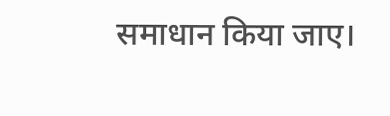समाधान किया जाए।